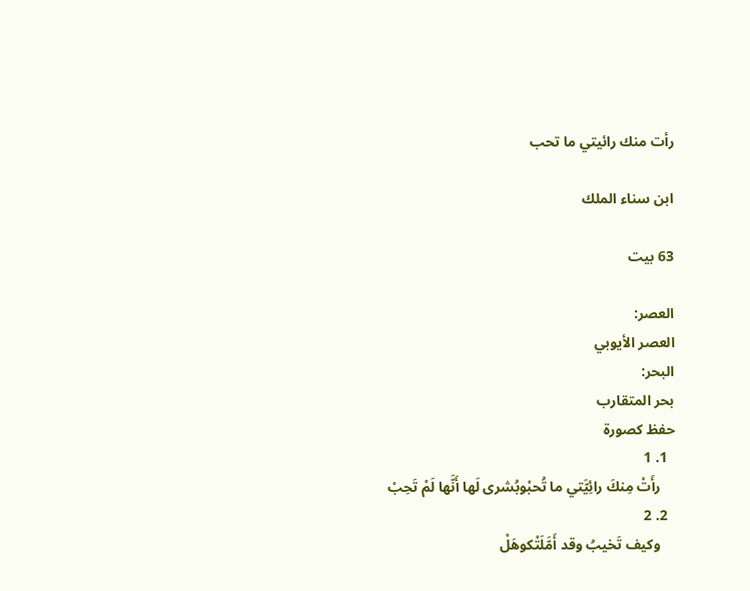رأت منك رائيتي ما تحب

ابن سناء الملك

63 بيت

العصر:
العصر الأيوبي
البحر:
بحر المتقارب
حفظ كصورة
  1. 1
    رأَتْ مِنكَ رائِيَّتي ما تُحبْوبُشرى لَها أَنَّها لَمْ تَحِبْ
  2. 2
    وكيف تَخيبُ وقد أَمَّلَتْكوهَلْ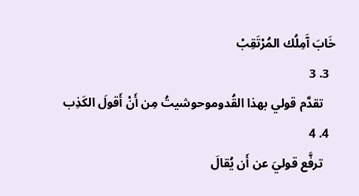خَابَ آَمِلُك المُرْتَقِبْ
  3. 3
    تقدَّم قولي بهذا القُدوموحوشيتُ مِن أَنْ أَقولَ الكَذِب
  4. 4
    ترفَّع قوليَ عن أَن يُقالَ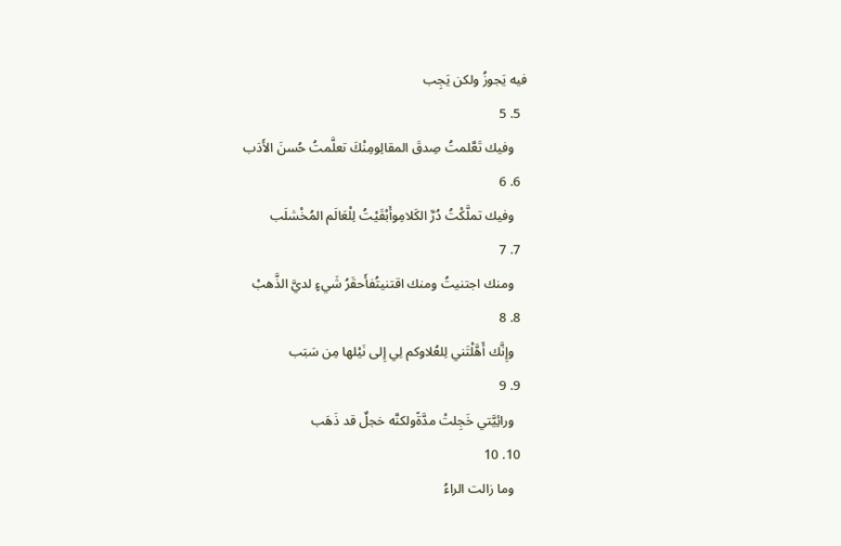فيه يَجوزُ ولكن يَجِب
  5. 5
    وفيك تَعَّلمتُ صِدقَ المقالِومِنْكَ تعلَّمتُ حُسنَ الأَدَب
  6. 6
    وفيك تملَّكْتُ دُرَّ الكَلامِوأَبْقَيْتُ لِلْعَالَم المُخْشلَب
  7. 7
    ومنك اجتنيتُ ومنك اقتنيتُفأَحقَرُ شَيءٍ لديَّ الذَّهبْ
  8. 8
    وإِنَّك أَهَّلْتَني لِلعُلاوكم لِي إِلى نَيْلها مِن سَبَب
  9. 9
    ورائِيَّتي خَجِلتْ مدَّةًولكنَّه خجلٌ قد ذَهَب
  10. 10
    وما زالت الراءُ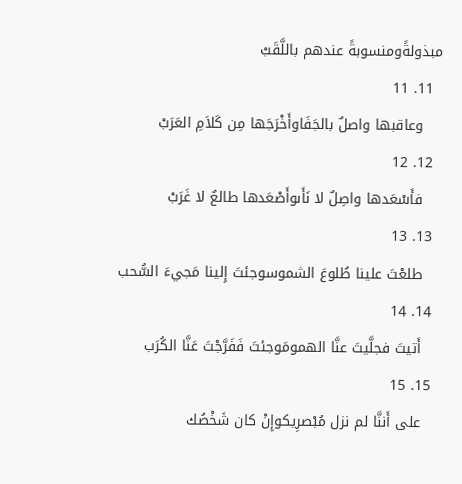مبذولةًومنسوبةً عندهم باللَّقَبْ
  11. 11
    وعاقبها واصلٌ بالجَفَاوأَخْرَجَها مِن كَلاَمِ العَرَبْ
  12. 12
    فأَسْعَدها واصِلٌ لا نَأَىوأَصْعَدها طالعٌ لا غَرَبْ
  13. 13
    طلعْتَ علينا طُلوعَ الشموسوجئتَ إِلينا مَجيءَ السُّحب
  14. 14
    أَتيتَ فجلَّيتَ عنَّا الهمومَوجئتَ فَفَرَّجْتَ عَنَّا الكُرَب
  15. 15
    على أَننَّا لم نزل مُبْصرِيكوإِنْ كان شَخْصُك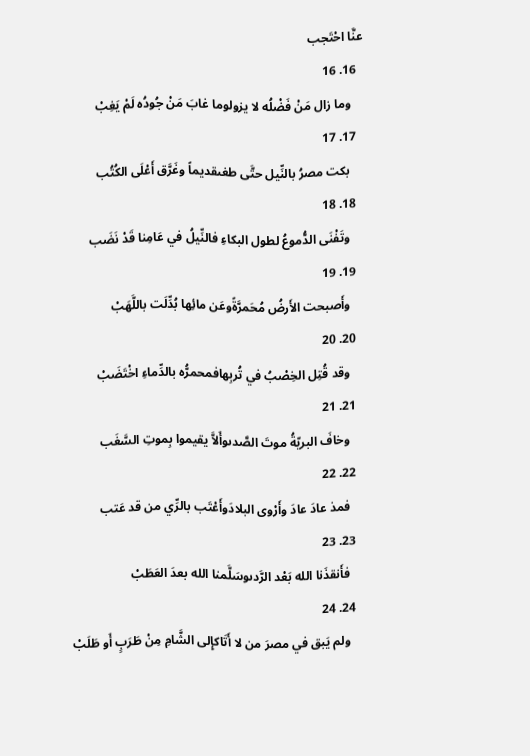عنَّا احْتَجب
  16. 16
    وما زال مَنْ فَضْلُه لا يزولوما غابَ مَنْ جُودُه لَمْ يَغِبْ
  17. 17
    بكت مصرُ بالنِّيل حتَّى طغىقديماً وغَرَّق أَعْلَى الكُتُب
  18. 18
    وتَفْنَى الدُّموعُ لطول البكاءِ فالنِّيلُ في عَامِنا قَدْ نَضَب
  19. 19
    وأَصبحت الأَرضُ مُحَمرَّةًوعَن مائِها بُدِّلَت باللَّهَبْ
  20. 20
    وقد قُتِل الخِصْبُ في تُربِهافمحمرُّه بالدِّماءِ اخْتَضَبْ
  21. 21
    وخافَ البريّةُ موتَ الصَّدىوأَلاَّ يقيموا بِموتِ السَّغَب
  22. 22
    فمذ عادَ عادَ وأَرْوى البلادَوأَعْتَب بالرِّي من قد عَتب
  23. 23
    فأَنقذَنا الله بَعْد الرَّدىوسَلَّمنا الله بعدَ العَطَبْ
  24. 24
    ولم يَبق في مصرَ من لا أَتَاكإِلى الشَّامِ مِنْ طَرَبٍ أَو طَلَبْ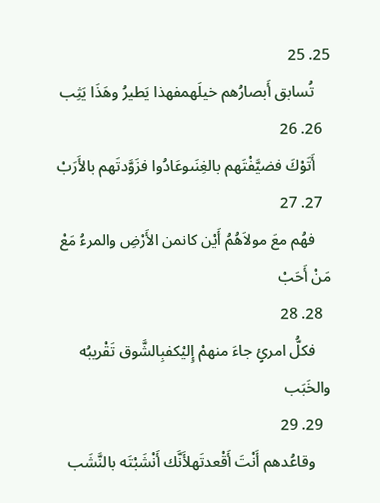25. 25
    تُسابق أَبصارُهم خيلَهمفهذا يَطيرُ وهَذَا يَثِب
  26. 26
    أَتَوْكَ فضيَّفْتَهم بالغِنَىوعَادُوا فزَوَّدتَهم بالأَرَبْ
  27. 27
    فهُم معَ مولاَهُمُ أَيْن كانمن الأَرْضِ والمرءُ مَعْ مَنْ أَحَبْ
  28. 28
    فكلُّ امرئٍ جاءَ منهمْ إِليْكفبِالشَّوق تَقْريبُه والخَبَب
  29. 29
    وقاعُدهم أَنْتَ أَقْعدتَهلأَنَّك أَنْشَبْتَه بالنَّشَب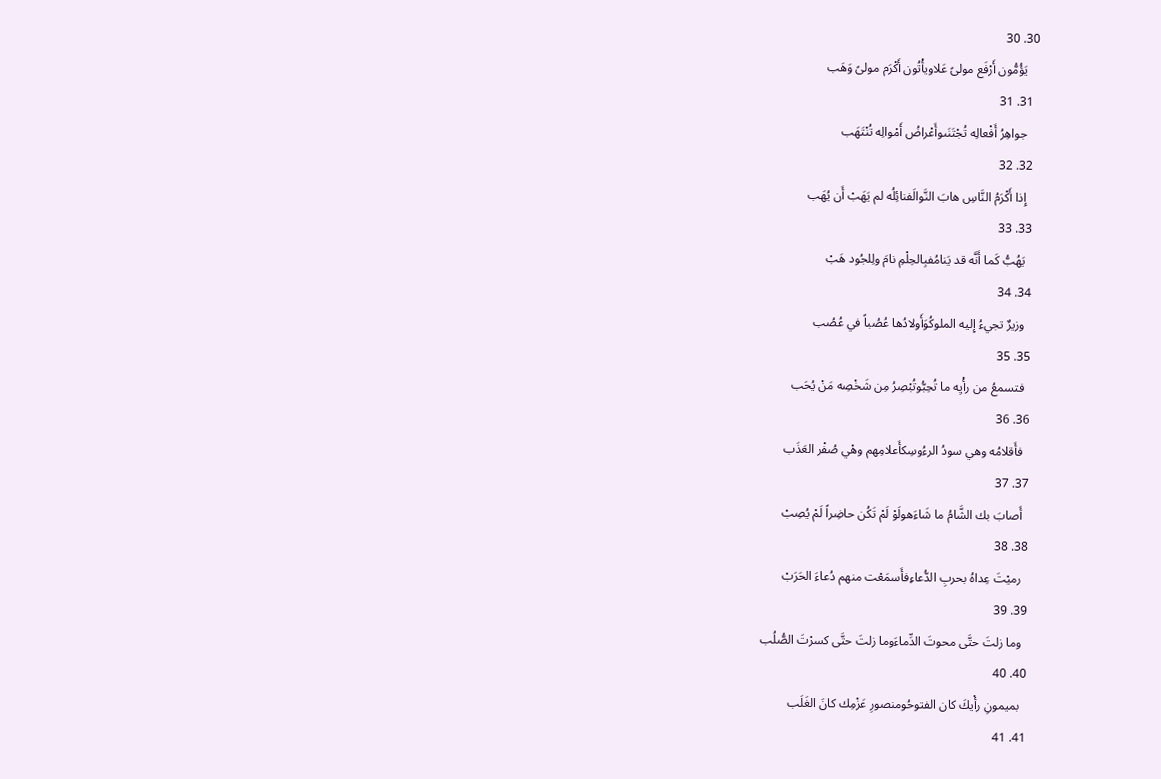30. 30
    يَؤُمُّون أَرْفَع مولىً عَلاويأْتُون أَكْرَم مولىً وَهَب
  31. 31
    جواهِرُ أَفْعالِه تُجْتَنَىوأَعْراضُ أَمْوالِه تُنْتَهَب
  32. 32
    إِذا أَكْرَمُ النَّاسِ هابَ النَّوالَفنائِلُه لم يَهَبْ أَن يُهَب
  33. 33
    يَهُبُّ كَما أَنَّه قد يَنامُفبِالحِلْمِ نامَ ولِلجُود هَبْ
  34. 34
    وزيرٌ تجيءُ إِليه الملوكُوَأَولادُها عُصُباً في عُصُب
  35. 35
    فتسمعُ من رأْيِه ما تُحِبُّوتُبْصِرُ مِن شَخْصِه مَنْ يُحَب
  36. 36
    فأَقلامُه وهي سودُ الرءُوسِكأَعلامِهم وهْي صُفْر العَذَب
  37. 37
    أَصابَ بك الشَّامُ ما شَاءَهولَوْ لَمْ تَكُن حاضِراً لَمْ يُصِبْ
  38. 38
    رميْتَ عِداهُ بحربِ الدُّعاءِفأَسمَعْت منهم دُعاءَ الحَرَبْ
  39. 39
    وما زلتَ حتَّى محوتَ الدِّماءَوما زلتَ حتَّى كسرْتَ الصُّلُب
  40. 40
    بميمونِ رأْيكَ كان الفتوحُومنصورِ عَزْمِك كانَ الغَلَب
  41. 41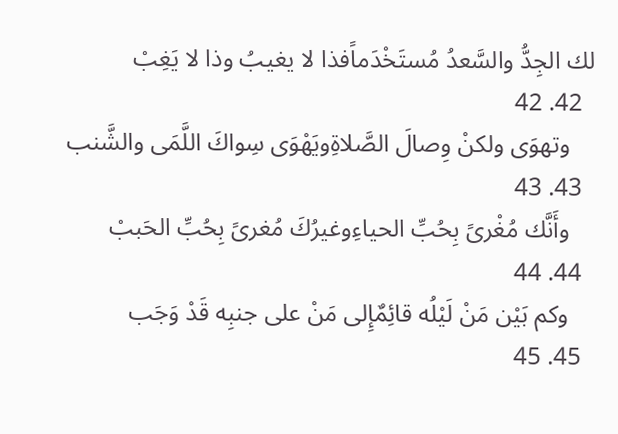لك الجِدُّ والسَّعدُ مُستَخْدَماًفذا لا يغيبُ وذا لا يَغِبْ
  42. 42
    وتهوَى ولكنْ وِصالَ الصَّلاةِويَهْوَى سِواكَ اللَّمَى والشَّنب
  43. 43
    وأَنَّك مُغْرىً بِحُبِّ الحياءِوغيرُكَ مُغرىً بِحُبِّ الحَببْ
  44. 44
    وكم بَيْن مَنْ لَيْلُه قائِمٌإِلى مَنْ على جنبِه قَدْ وَجَب
  45. 45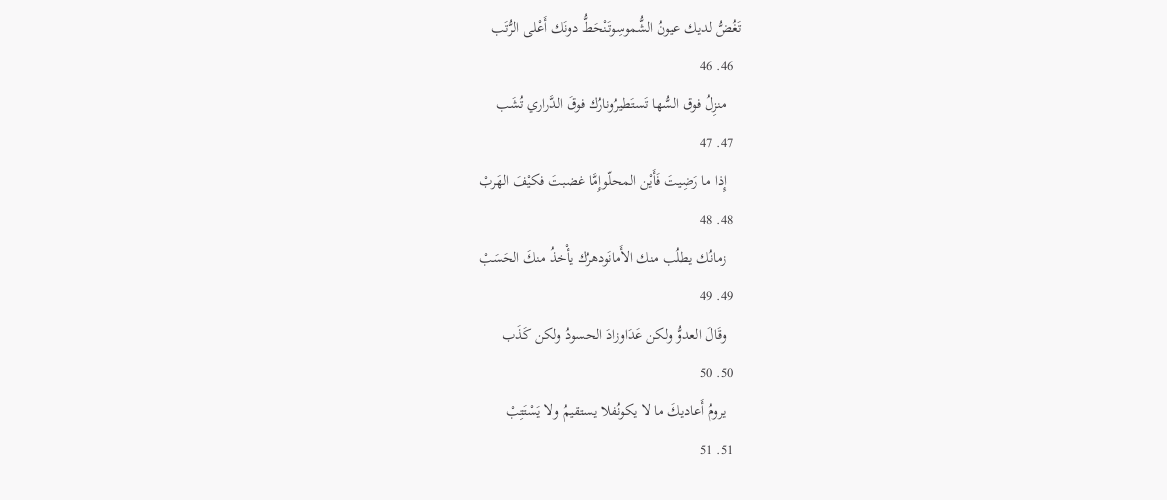تَغُضُّ لديك عيونُ الشُّموسِوتَنْحَطُّ دونَك أَعْلى الرُّتَب
  46. 46
    منزِلُ فوق السُّها تَستَطيرُونارُك فوقَ الدَّراري تُشَب
  47. 47
    إِذا ما رَضِيتَ فَأَيْن المحلّوإِمَّا غضبتَ فكيْفَ الهَربْ
  48. 48
    زمانُك يطلُب منك الأَمانَودهرُك يأْخذُ منكَ الحَسَبْ
  49. 49
    وقَالَ العدوُّ ولكن عَدَاوزادَ الحسودُ ولكن كَذَب
  50. 50
    يرومُ أَعاديكَ ما لا يكونُفلا يستقيمُ ولا يَسْتَتِبْ
  51. 51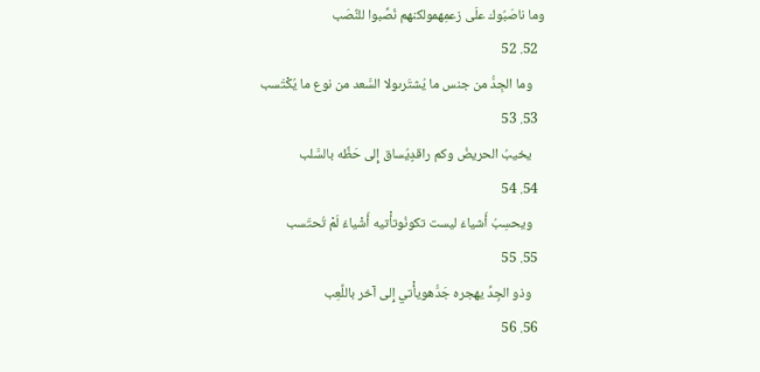وما ناصَبُوك علَى زعمِهمولكنهم نُصِّبوا للنَّصَب
  52. 52
    وما الجِدُّ من جنس ما يُشتَرىولا السَّعد من نوع ما يُكْتَسب
  53. 53
    يخيبُ الحريضُ وكم راقدٍيُساق إِلى حَظِّه بالسَّلب
  54. 54
    ويحسِبُ أَشياءَ ليست تكونُوتأْتيه أَشْياءُ لَمْ تُحتَسب
  55. 55
    وذو الجِدِّ يهجره جَدُّهويأْتي إِلى آخر باللَّعِب
  56. 56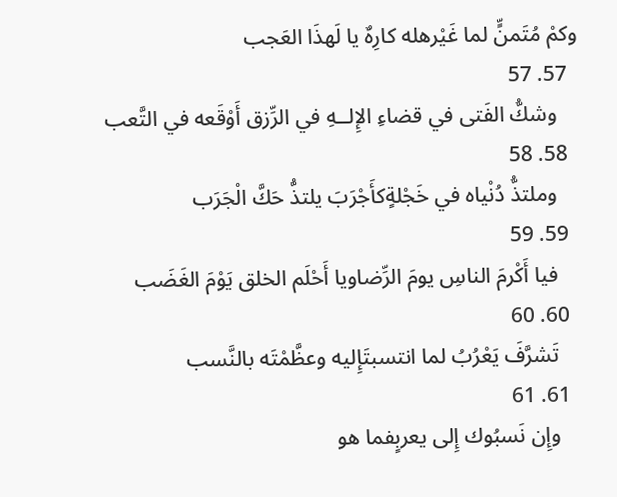وكمْ مُتَمنٍّ لما غَيْرهله كارِهٌ يا لَهذَا العَجب
  57. 57
    وشكُّ الفَتى في قضاءِ الإِلــهِ في الرِّزق أَوْقَعه في التَّعب
  58. 58
    وملتذُّ دُنْياه في خَجْلةٍكأَجْرَبَ يلتذُّ حَكَّ الْجَرَب
  59. 59
    فيا أَكْرمَ الناسِ يومَ الرِّضاويا أَحْلَم الخلق يَوْمَ الغَضَب
  60. 60
    تَشرَّفَ يَعْرُبُ لما انتسبتَإِليه وعظَّمْتَه بالنَّسب
  61. 61
    وإِن نَسبُوك إِلى يعربٍفما هو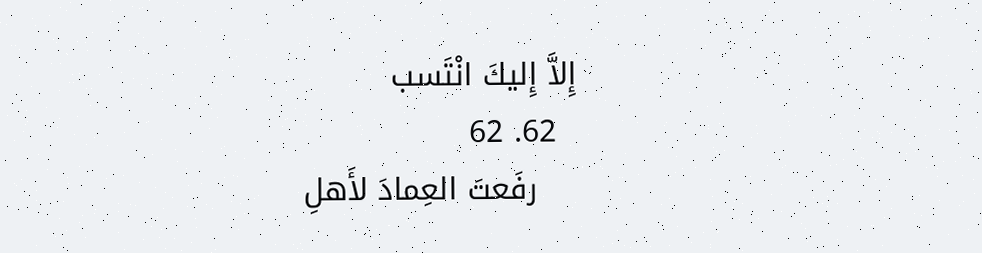إِلاَّ إِليكَ انْتَسب
  62. 62
    رفَعتَ العِمادَ لأَهلِ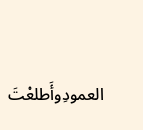العمودِوأَطلعْتَ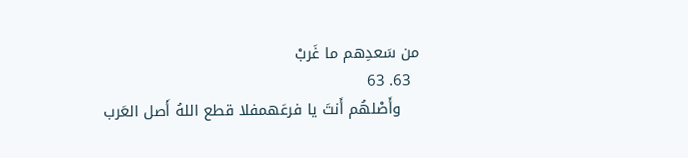من سَعدِهم ما غَربْ
  63. 63
    وأَصْلهُم أَنتَ يا فرعَهمفلا قطع اللهُ أَصل العَرب